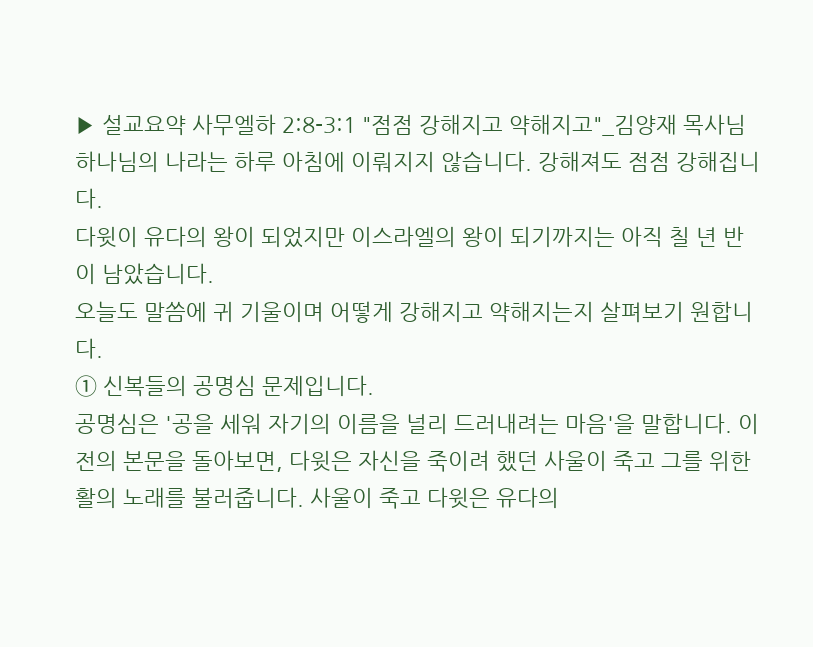▶ 설교요약 사무엘하 2:8-3:1 "점점 강해지고 약해지고"_김양재 목사님
하나님의 나라는 하루 아침에 이뤄지지 않습니다. 강해져도 점점 강해집니다.
다윗이 유다의 왕이 되었지만 이스라엘의 왕이 되기까지는 아직 칠 년 반이 남았습니다.
오늘도 말씀에 귀 기울이며 어떻게 강해지고 약해지는지 살펴보기 원합니다.
① 신복들의 공명심 문제입니다.
공명심은 '공을 세워 자기의 이름을 널리 드러내려는 마음'을 말합니다. 이전의 본문을 돌아보면, 다윗은 자신을 죽이려 했던 사울이 죽고 그를 위한 활의 노래를 불러줍니다. 사울이 죽고 다윗은 유다의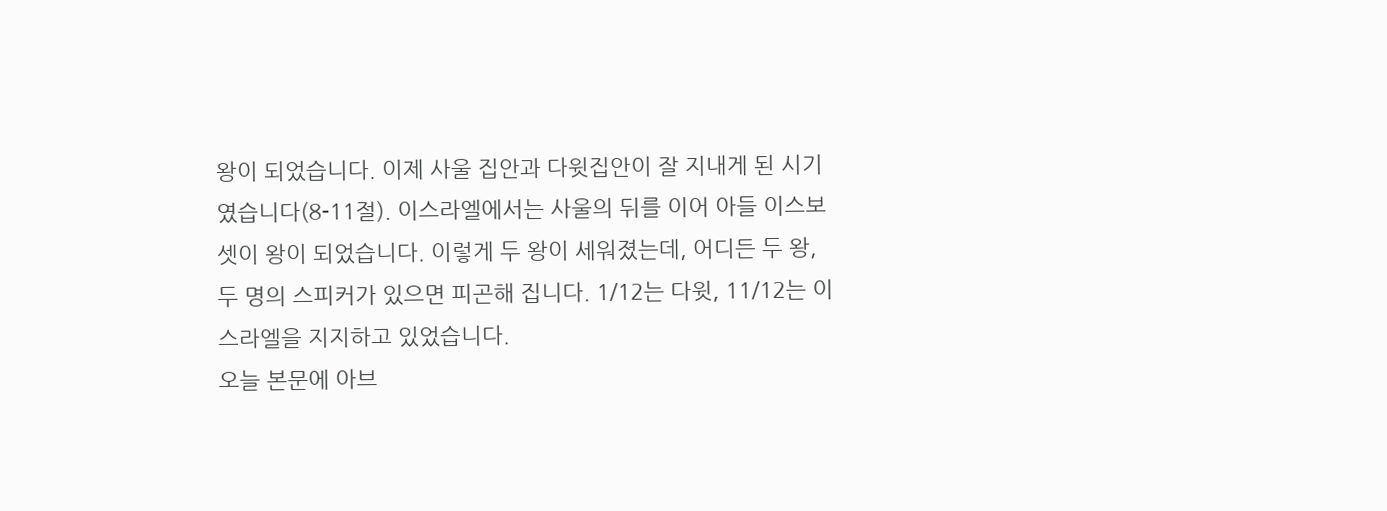왕이 되었습니다. 이제 사울 집안과 다윗집안이 잘 지내게 된 시기였습니다(8-11절). 이스라엘에서는 사울의 뒤를 이어 아들 이스보셋이 왕이 되었습니다. 이렇게 두 왕이 세워졌는데, 어디든 두 왕, 두 명의 스피커가 있으면 피곤해 집니다. 1/12는 다윗, 11/12는 이스라엘을 지지하고 있었습니다.
오늘 본문에 아브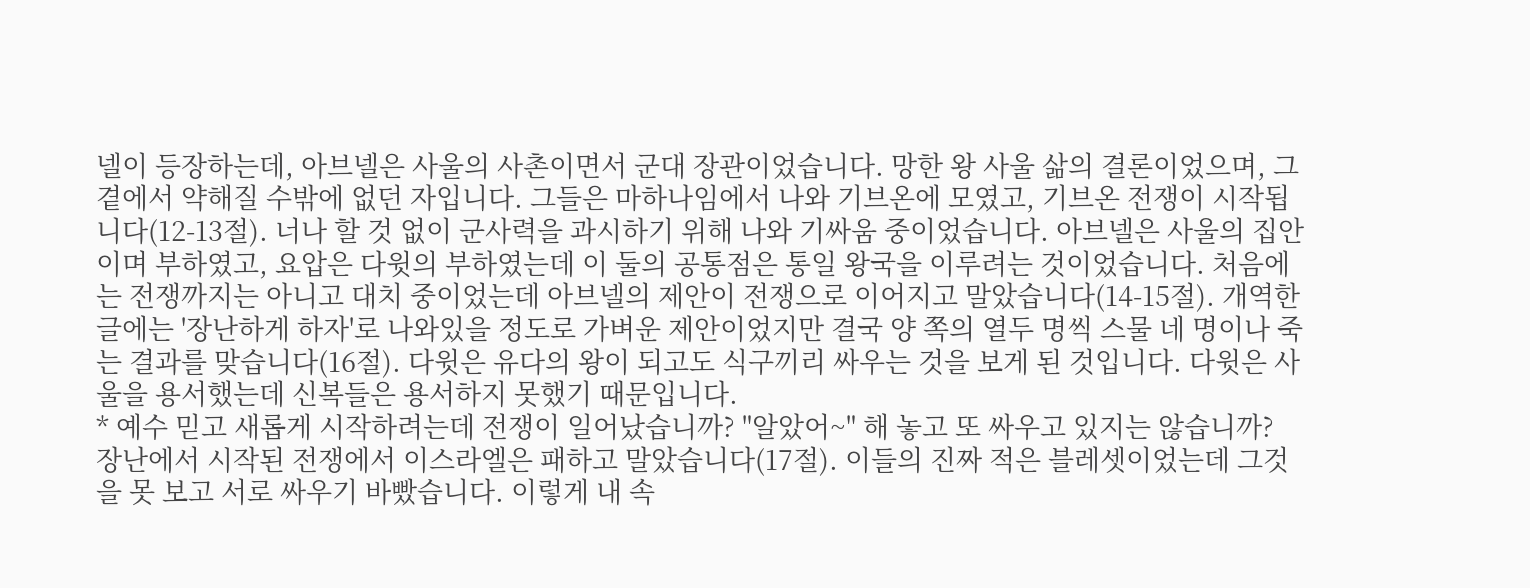넬이 등장하는데, 아브넬은 사울의 사촌이면서 군대 장관이었습니다. 망한 왕 사울 삶의 결론이었으며, 그 곁에서 약해질 수밖에 없던 자입니다. 그들은 마하나임에서 나와 기브온에 모였고, 기브온 전쟁이 시작됩니다(12-13절). 너나 할 것 없이 군사력을 과시하기 위해 나와 기싸움 중이었습니다. 아브넬은 사울의 집안이며 부하였고, 요압은 다윗의 부하였는데 이 둘의 공통점은 통일 왕국을 이루려는 것이었습니다. 처음에는 전쟁까지는 아니고 대치 중이었는데 아브넬의 제안이 전쟁으로 이어지고 말았습니다(14-15절). 개역한글에는 '장난하게 하자'로 나와있을 정도로 가벼운 제안이었지만 결국 양 쪽의 열두 명씩 스물 네 명이나 죽는 결과를 맞습니다(16절). 다윗은 유다의 왕이 되고도 식구끼리 싸우는 것을 보게 된 것입니다. 다윗은 사울을 용서했는데 신복들은 용서하지 못했기 때문입니다.
* 예수 믿고 새롭게 시작하려는데 전쟁이 일어났습니까? "알았어~" 해 놓고 또 싸우고 있지는 않습니까?
장난에서 시작된 전쟁에서 이스라엘은 패하고 말았습니다(17절). 이들의 진짜 적은 블레셋이었는데 그것을 못 보고 서로 싸우기 바빴습니다. 이렇게 내 속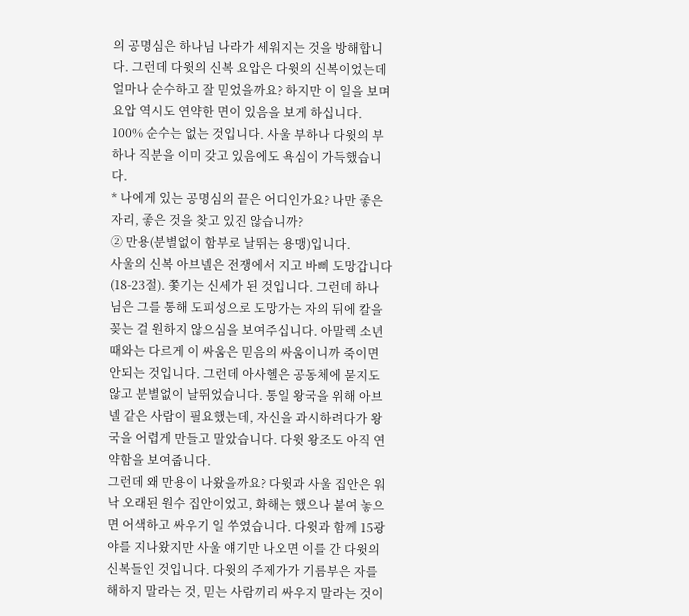의 공명심은 하나님 나라가 세워지는 것을 방해합니다. 그런데 다윗의 신복 요압은 다윗의 신복이었는데 얼마나 순수하고 잘 믿었을까요? 하지만 이 일을 보며 요압 역시도 연약한 면이 있음을 보게 하십니다. 100% 순수는 없는 것입니다. 사울 부하나 다윗의 부하나 직분을 이미 갖고 있음에도 욕심이 가득했습니다.
* 나에게 있는 공명심의 끝은 어디인가요? 나만 좋은 자리, 좋은 것을 찾고 있진 않습니까?
② 만용(분별없이 함부로 날뛰는 용맹)입니다.
사울의 신복 아브넬은 전쟁에서 지고 바삐 도망갑니다(18-23절). 쫓기는 신세가 된 것입니다. 그런데 하나
님은 그를 통해 도피성으로 도망가는 자의 뒤에 칼을 꽂는 걸 원하지 않으심을 보여주십니다. 아말렉 소년 때와는 다르게 이 싸움은 믿음의 싸움이니까 죽이면 안되는 것입니다. 그런데 아사헬은 공동체에 묻지도 않고 분별없이 날뛰었습니다. 통일 왕국을 위해 아브넬 같은 사람이 필요했는데, 자신을 과시하려다가 왕국을 어렵게 만들고 말았습니다. 다윗 왕조도 아직 연약함을 보여줍니다.
그런데 왜 만용이 나왔을까요? 다윗과 사울 집안은 워낙 오래된 원수 집안이었고, 화해는 했으나 붙여 놓으면 어색하고 싸우기 일 쑤였습니다. 다윗과 함께 15광야를 지나왔지만 사울 얘기만 나오면 이를 간 다윗의 신복들인 것입니다. 다윗의 주제가가 기름부은 자를 해하지 말라는 것, 믿는 사람끼리 싸우지 말라는 것이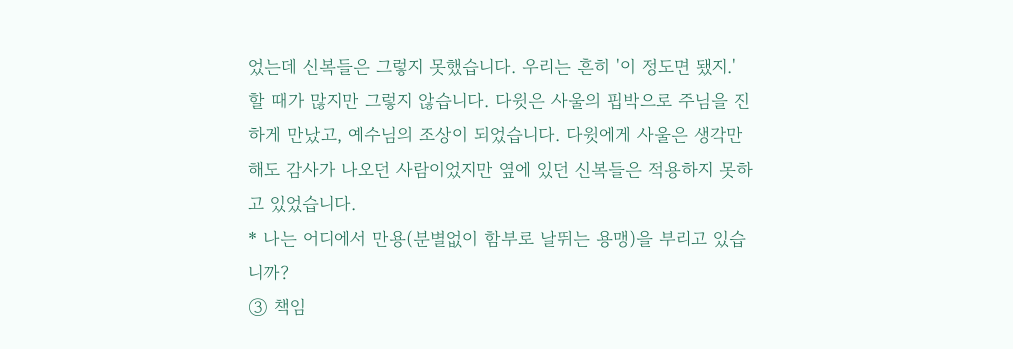었는데 신복들은 그렇지 못했습니다. 우리는 흔히 '이 정도면 됐지.' 할 때가 많지만 그렇지 않습니다. 다윗은 사울의 핍박으로 주님을 진하게 만났고, 예수님의 조상이 되었습니다. 다윗에게 사울은 생각만해도 감사가 나오던 사람이었지만 옆에 있던 신복들은 적용하지 못하고 있었습니다.
* 나는 어디에서 만용(분별없이 함부로 날뛰는 용맹)을 부리고 있습니까?
③ 책임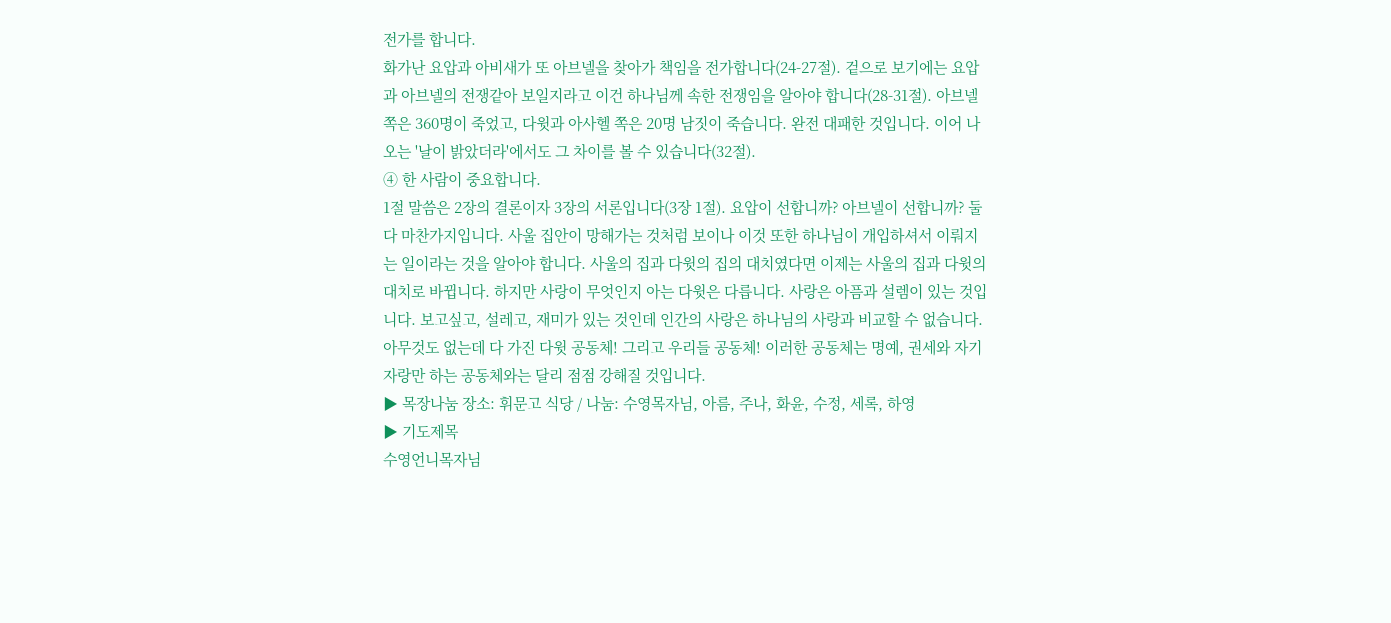전가를 합니다.
화가난 요압과 아비새가 또 아브넬을 찾아가 책임을 전가합니다(24-27절). 겉으로 보기에는 요압과 아브넬의 전쟁같아 보일지라고 이건 하나님께 속한 전쟁임을 알아야 합니다(28-31절). 아브넬 쪽은 360명이 죽었고, 다윗과 아사헬 쪽은 20명 남짓이 죽습니다. 완전 대패한 것입니다. 이어 나오는 '날이 밝았더라'에서도 그 차이를 볼 수 있습니다(32절).
④ 한 사람이 중요합니다.
1절 말씀은 2장의 결론이자 3장의 서론입니다(3장 1절). 요압이 선합니까? 아브넬이 선합니까? 둘 다 마찬가지입니다. 사울 집안이 망해가는 것처럼 보이나 이것 또한 하나님이 개입하셔서 이뤄지는 일이라는 것을 알아야 합니다. 사울의 집과 다윗의 집의 대치였다면 이제는 사울의 집과 다윗의 대치로 바뀝니다. 하지만 사랑이 무엇인지 아는 다윗은 다릅니다. 사랑은 아픔과 설렘이 있는 것입니다. 보고싶고, 설레고, 재미가 있는 것인데 인간의 사랑은 하나님의 사랑과 비교할 수 없습니다. 아무것도 없는데 다 가진 다윗 공동체! 그리고 우리들 공동체! 이러한 공동체는 명예, 권세와 자기 자랑만 하는 공동체와는 달리 점점 강해질 것입니다.
▶ 목장나눔 장소: 휘문고 식당 / 나눔: 수영목자님, 아름, 주나, 화윤, 수정, 세록, 하영
▶ 기도제목
수영언니목자님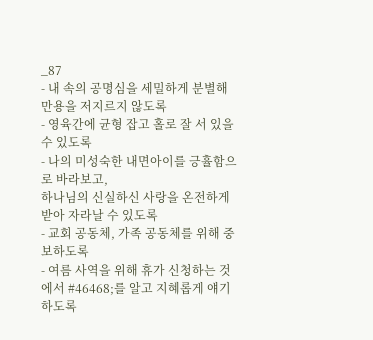_87
- 내 속의 공명심을 세밀하게 분별해 만용을 저지르지 않도록
- 영육간에 균형 잡고 홀로 잘 서 있을 수 있도록
- 나의 미성숙한 내면아이를 긍휼함으로 바라보고,
하나님의 신실하신 사랑을 온전하게 받아 자라날 수 있도록
- 교회 공동체, 가족 공동체를 위해 중보하도록
- 여름 사역을 위해 휴가 신청하는 것에서 #46468;를 알고 지혜롭게 얘기하도록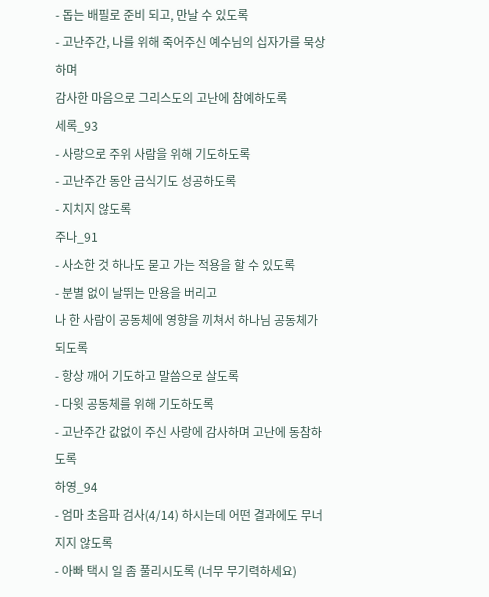- 돕는 배필로 준비 되고, 만날 수 있도록
- 고난주간, 나를 위해 죽어주신 예수님의 십자가를 묵상하며
감사한 마음으로 그리스도의 고난에 참예하도록
세록_93
- 사랑으로 주위 사람을 위해 기도하도록
- 고난주간 동안 금식기도 성공하도록
- 지치지 않도록
주나_91
- 사소한 것 하나도 묻고 가는 적용을 할 수 있도록
- 분별 없이 날뛰는 만용을 버리고
나 한 사람이 공동체에 영향을 끼쳐서 하나님 공동체가 되도록
- 항상 깨어 기도하고 말씀으로 살도록
- 다윗 공동체를 위해 기도하도록
- 고난주간 값없이 주신 사랑에 감사하며 고난에 동참하도록
하영_94
- 엄마 초음파 검사(4/14) 하시는데 어떤 결과에도 무너지지 않도록
- 아빠 택시 일 좀 풀리시도록 (너무 무기력하세요)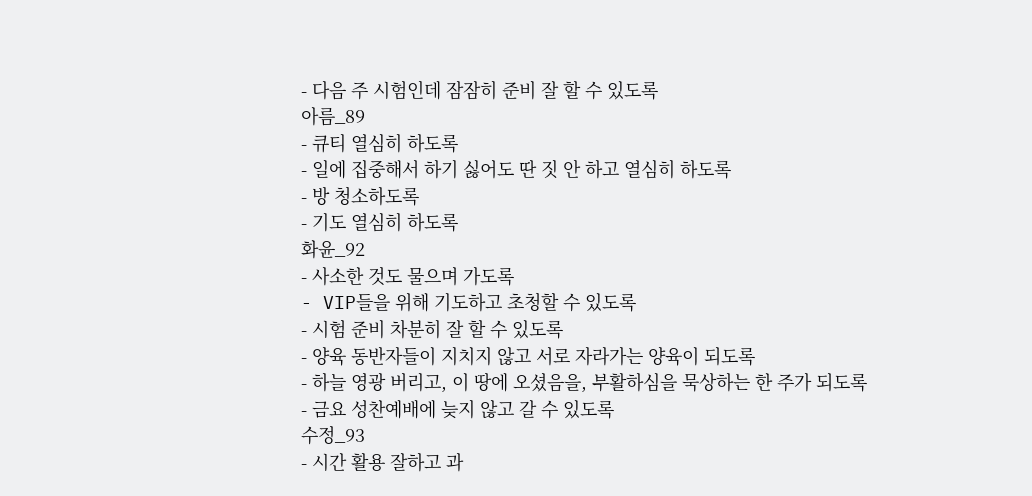- 다음 주 시험인데 잠잠히 준비 잘 할 수 있도록
아름_89
- 큐티 열심히 하도록
- 일에 집중해서 하기 싫어도 딴 짓 안 하고 열심히 하도록
- 방 청소하도록
- 기도 열심히 하도록
화윤_92
- 사소한 것도 물으며 가도록
- VIP들을 위해 기도하고 초청할 수 있도록
- 시험 준비 차분히 잘 할 수 있도록
- 양육 동반자들이 지치지 않고 서로 자라가는 양육이 되도록
- 하늘 영광 버리고, 이 땅에 오셨음을, 부활하심을 묵상하는 한 주가 되도록
- 금요 성찬예배에 늦지 않고 갈 수 있도록
수정_93
- 시간 활용 잘하고 과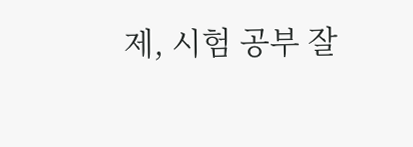제, 시험 공부 잘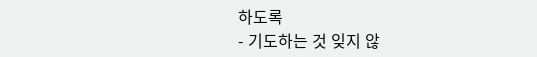하도록
- 기도하는 것 잊지 않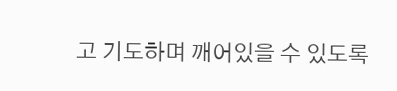고 기도하며 깨어있을 수 있도록